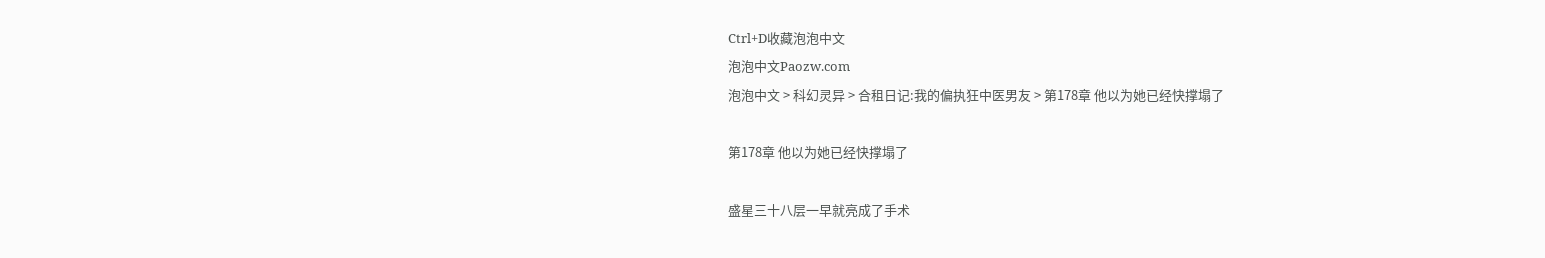Ctrl+D收藏泡泡中文
泡泡中文Paozw.com
泡泡中文 > 科幻灵异 > 合租日记:我的偏执狂中医男友 > 第178章 他以为她已经快撑塌了

第178章 他以为她已经快撑塌了

盛星三十八层一早就亮成了手术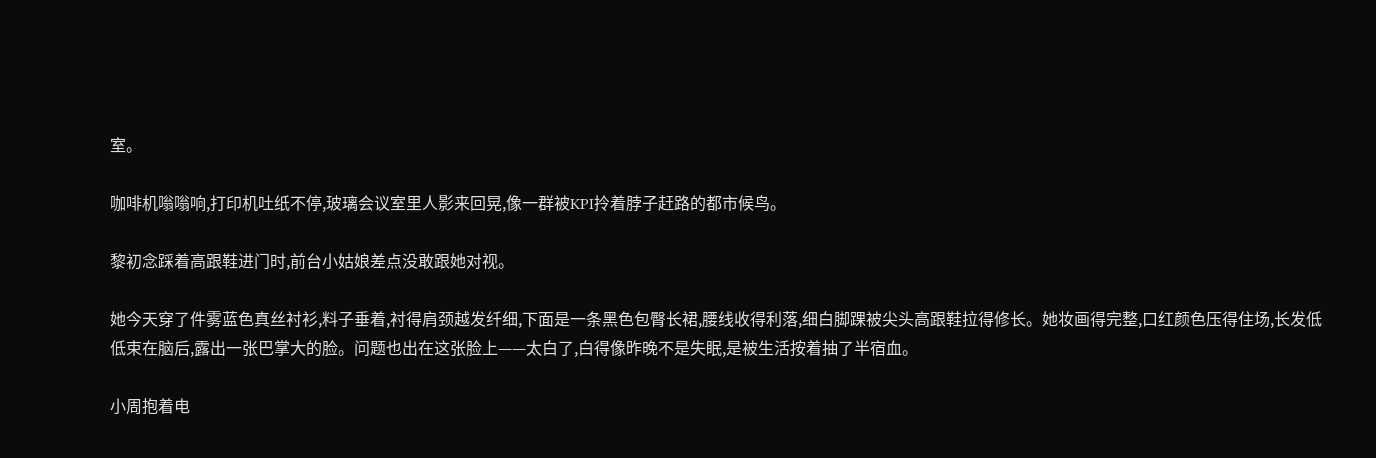室。

咖啡机嗡嗡响,打印机吐纸不停,玻璃会议室里人影来回晃,像一群被KPI拎着脖子赶路的都市候鸟。

黎初念踩着高跟鞋进门时,前台小姑娘差点没敢跟她对视。

她今天穿了件雾蓝色真丝衬衫,料子垂着,衬得肩颈越发纤细,下面是一条黑色包臀长裙,腰线收得利落,细白脚踝被尖头高跟鞋拉得修长。她妆画得完整,口红颜色压得住场,长发低低束在脑后,露出一张巴掌大的脸。问题也出在这张脸上——太白了,白得像昨晚不是失眠,是被生活按着抽了半宿血。

小周抱着电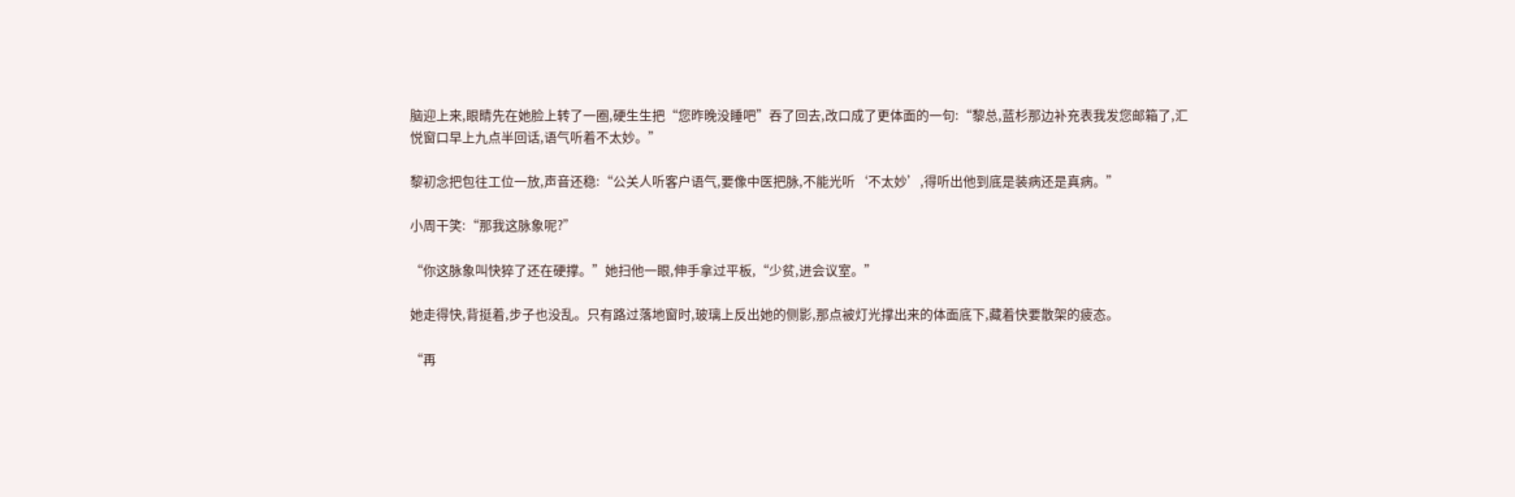脑迎上来,眼睛先在她脸上转了一圈,硬生生把“您昨晚没睡吧”吞了回去,改口成了更体面的一句:“黎总,蓝杉那边补充表我发您邮箱了,汇悦窗口早上九点半回话,语气听着不太妙。”

黎初念把包往工位一放,声音还稳:“公关人听客户语气,要像中医把脉,不能光听‘不太妙’,得听出他到底是装病还是真病。”

小周干笑:“那我这脉象呢?”

“你这脉象叫快猝了还在硬撑。”她扫他一眼,伸手拿过平板,“少贫,进会议室。”

她走得快,背挺着,步子也没乱。只有路过落地窗时,玻璃上反出她的侧影,那点被灯光撑出来的体面底下,藏着快要散架的疲态。

“再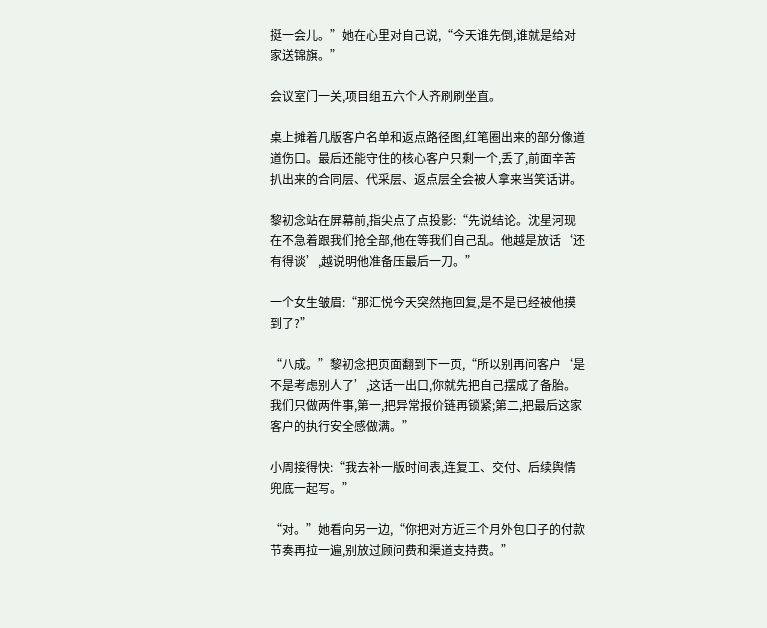挺一会儿。”她在心里对自己说,“今天谁先倒,谁就是给对家送锦旗。”

会议室门一关,项目组五六个人齐刷刷坐直。

桌上摊着几版客户名单和返点路径图,红笔圈出来的部分像道道伤口。最后还能守住的核心客户只剩一个,丢了,前面辛苦扒出来的合同层、代采层、返点层全会被人拿来当笑话讲。

黎初念站在屏幕前,指尖点了点投影:“先说结论。沈星河现在不急着跟我们抢全部,他在等我们自己乱。他越是放话‘还有得谈’,越说明他准备压最后一刀。”

一个女生皱眉:“那汇悦今天突然拖回复,是不是已经被他摸到了?”

“八成。”黎初念把页面翻到下一页,“所以别再问客户‘是不是考虑别人了’,这话一出口,你就先把自己摆成了备胎。我们只做两件事,第一,把异常报价链再锁紧;第二,把最后这家客户的执行安全感做满。”

小周接得快:“我去补一版时间表,连复工、交付、后续舆情兜底一起写。”

“对。”她看向另一边,“你把对方近三个月外包口子的付款节奏再拉一遍,别放过顾问费和渠道支持费。”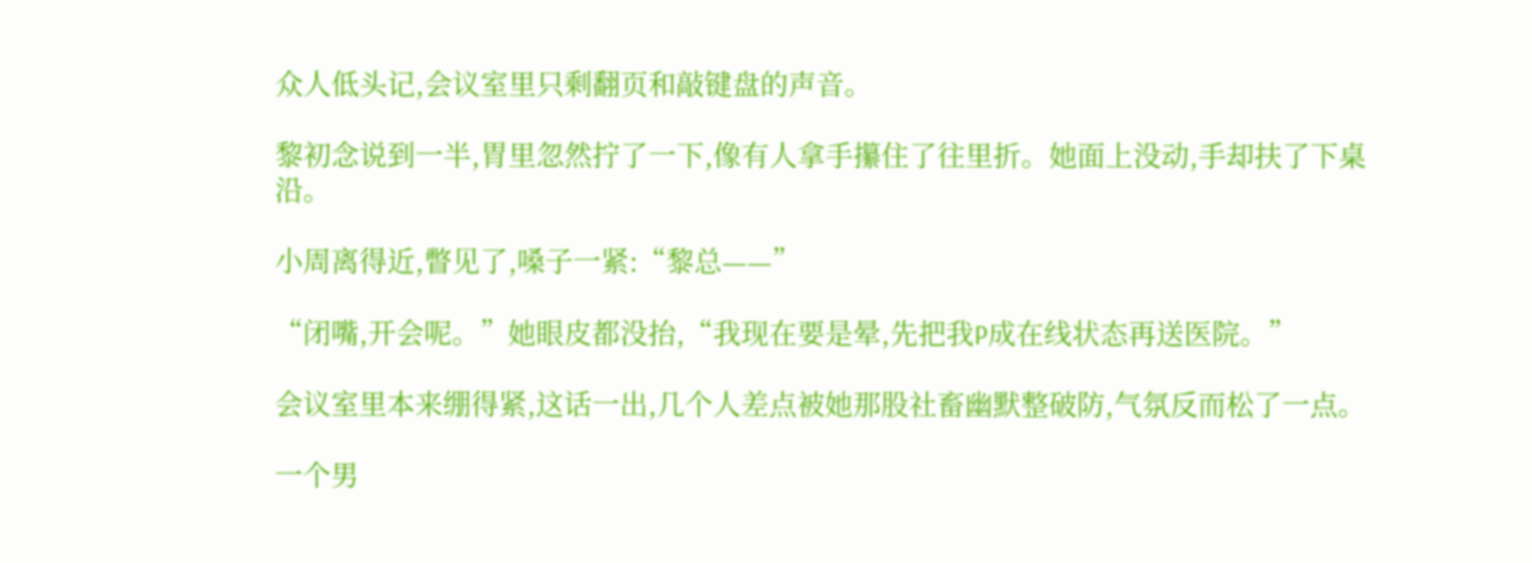众人低头记,会议室里只剩翻页和敲键盘的声音。

黎初念说到一半,胃里忽然拧了一下,像有人拿手攥住了往里折。她面上没动,手却扶了下桌沿。

小周离得近,瞥见了,嗓子一紧:“黎总——”

“闭嘴,开会呢。”她眼皮都没抬,“我现在要是晕,先把我P成在线状态再送医院。”

会议室里本来绷得紧,这话一出,几个人差点被她那股社畜幽默整破防,气氛反而松了一点。

一个男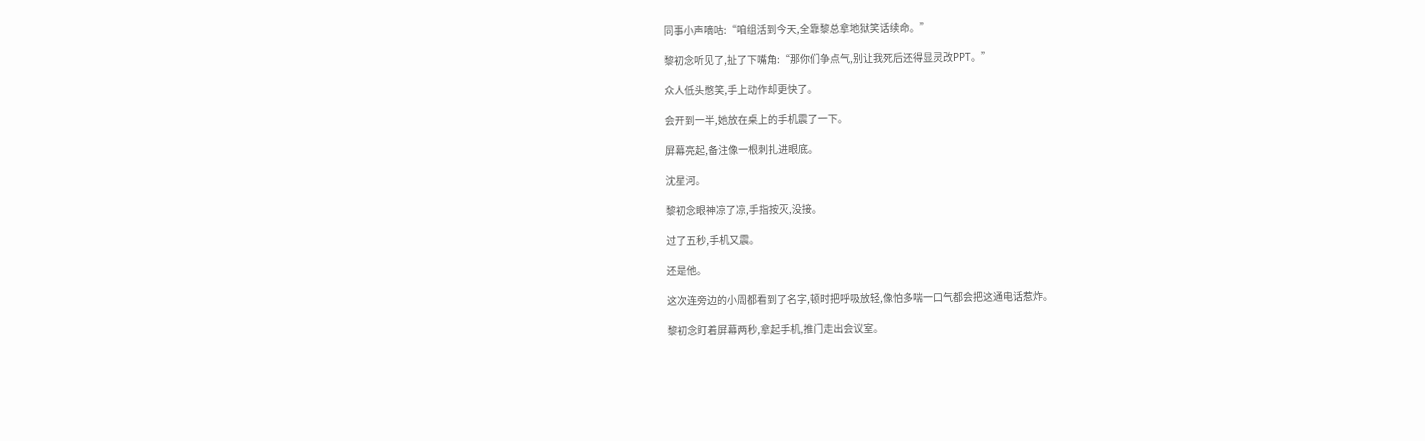同事小声嘀咕:“咱组活到今天,全靠黎总拿地狱笑话续命。”

黎初念听见了,扯了下嘴角:“那你们争点气,别让我死后还得显灵改PPT。”

众人低头憋笑,手上动作却更快了。

会开到一半,她放在桌上的手机震了一下。

屏幕亮起,备注像一根刺扎进眼底。

沈星河。

黎初念眼神凉了凉,手指按灭,没接。

过了五秒,手机又震。

还是他。

这次连旁边的小周都看到了名字,顿时把呼吸放轻,像怕多喘一口气都会把这通电话惹炸。

黎初念盯着屏幕两秒,拿起手机,推门走出会议室。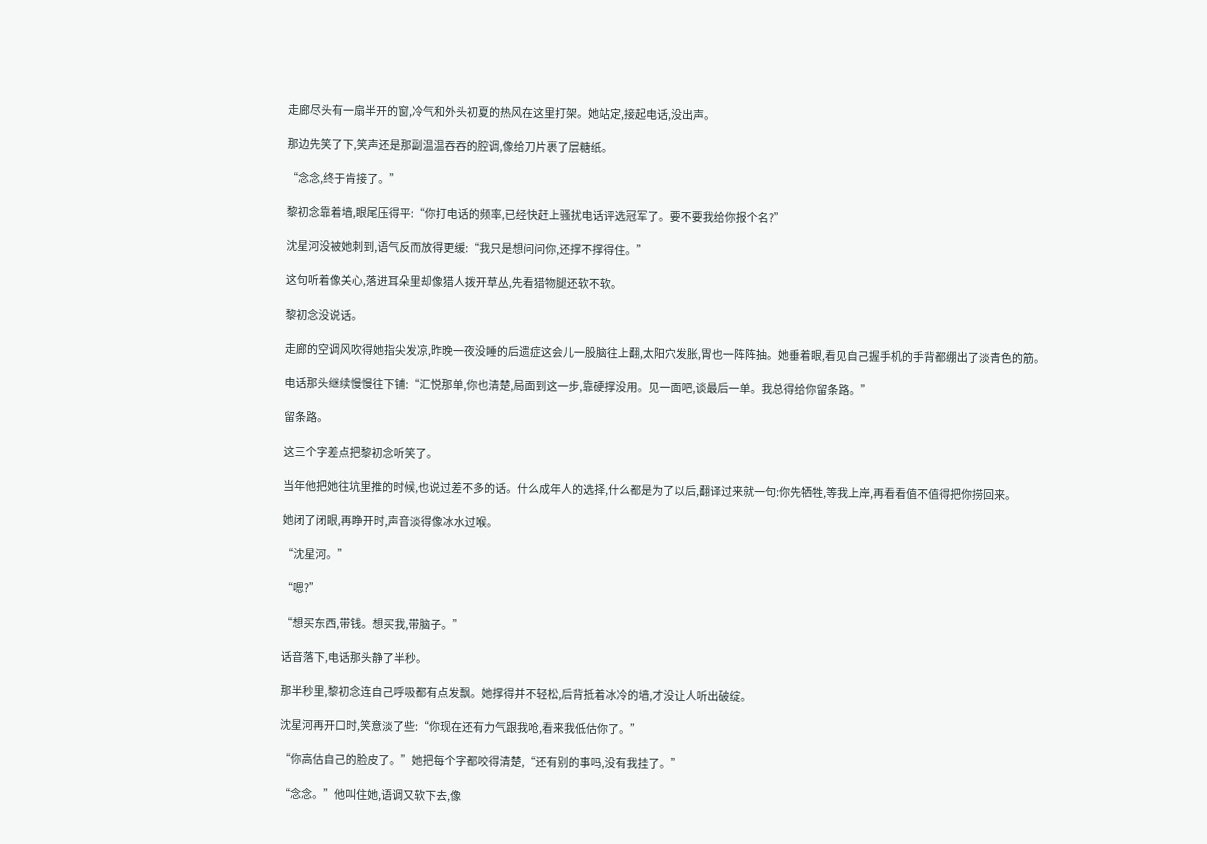走廊尽头有一扇半开的窗,冷气和外头初夏的热风在这里打架。她站定,接起电话,没出声。

那边先笑了下,笑声还是那副温温吞吞的腔调,像给刀片裹了层糖纸。

“念念,终于肯接了。”

黎初念靠着墙,眼尾压得平:“你打电话的频率,已经快赶上骚扰电话评选冠军了。要不要我给你报个名?”

沈星河没被她刺到,语气反而放得更缓:“我只是想问问你,还撑不撑得住。”

这句听着像关心,落进耳朵里却像猎人拨开草丛,先看猎物腿还软不软。

黎初念没说话。

走廊的空调风吹得她指尖发凉,昨晚一夜没睡的后遗症这会儿一股脑往上翻,太阳穴发胀,胃也一阵阵抽。她垂着眼,看见自己握手机的手背都绷出了淡青色的筋。

电话那头继续慢慢往下铺:“汇悦那单,你也清楚,局面到这一步,靠硬撑没用。见一面吧,谈最后一单。我总得给你留条路。”

留条路。

这三个字差点把黎初念听笑了。

当年他把她往坑里推的时候,也说过差不多的话。什么成年人的选择,什么都是为了以后,翻译过来就一句:你先牺牲,等我上岸,再看看值不值得把你捞回来。

她闭了闭眼,再睁开时,声音淡得像冰水过喉。

“沈星河。”

“嗯?”

“想买东西,带钱。想买我,带脑子。”

话音落下,电话那头静了半秒。

那半秒里,黎初念连自己呼吸都有点发飘。她撑得并不轻松,后背抵着冰冷的墙,才没让人听出破绽。

沈星河再开口时,笑意淡了些:“你现在还有力气跟我呛,看来我低估你了。”

“你高估自己的脸皮了。”她把每个字都咬得清楚,“还有别的事吗,没有我挂了。”

“念念。”他叫住她,语调又软下去,像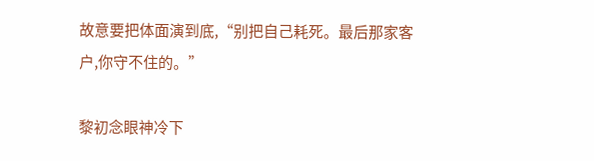故意要把体面演到底,“别把自己耗死。最后那家客户,你守不住的。”

黎初念眼神冷下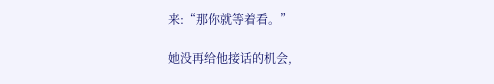来:“那你就等着看。”

她没再给他接话的机会,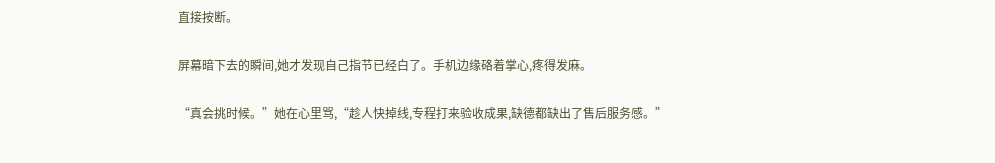直接按断。

屏幕暗下去的瞬间,她才发现自己指节已经白了。手机边缘硌着掌心,疼得发麻。

“真会挑时候。”她在心里骂,“趁人快掉线,专程打来验收成果,缺德都缺出了售后服务感。”